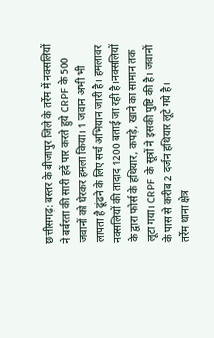छत्तीसगढ़: बस्तर के बीजापुर जिले के तर्रेम में नक्सलियों ने बर्बरता की सारी हदें पार करते हुये CRPF के 500 जवानों को घेरकर हमला किया। 1 जवान अभी भी लापता है ढूंढने के लिए सर्च अभियान जारी है। हमलावर नक्सलियों की तादाद 1200 बताई जा रही है।नक्सलियों के द्वारा फोर्स के हथियार, कपड़े, खाने का सामान तक लूटा गया। CRPF के सूत्रों ने इसकी पुष्टि की है। जवानों के पास से करीब 2 दर्जन हथियार लूटे गये है।
तर्रेम थाना क्षेत्र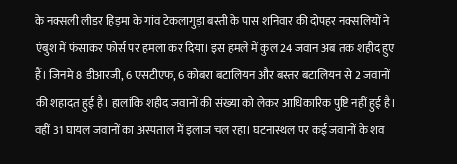के नक्सली लीडर हिड़मा के गांव टेकलागुड़ा बस्ती के पास शनिवार की दोपहर नक्सलियों ने एंबुश में फंसाकर फोर्स पर हमला कर दिया। इस हमले में कुल 24 जवान अब तक शहीद हुए हैं। जिनमे 8 डीआरजी, 6 एसटीएफ, 6 कोबरा बटालियन और बस्तर बटालियन से 2 जवानों की शहादत हुई है। हालांकि शहीद जवानों की संख्या को लेकर आधिकारिक पुष्टि नहीं हुई है। वहीं 31 घायल जवानों का अस्पताल में इलाज चल रहा। घटनास्थल पर कई जवानों के शव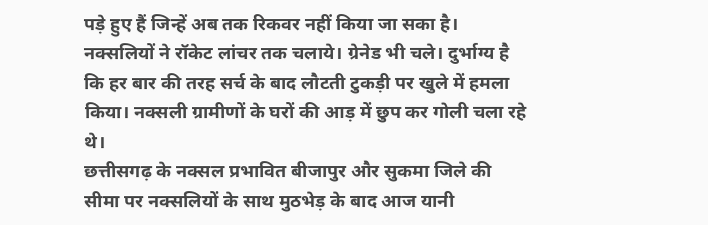पड़े हुए हैं जिन्हें अब तक रिकवर नहीं किया जा सका है।
नक्सलियों ने रॉकेट लांचर तक चलाये। ग्रेनेड भी चले। दुर्भाग्य है कि हर बार की तरह सर्च के बाद लौटती टुकड़ी पर खुले में हमला किया। नक्सली ग्रामीणों के घरों की आड़ में छुप कर गोली चला रहे थे।
छत्तीसगढ़ के नक्सल प्रभावित बीजापुर और सुकमा जिले की सीमा पर नक्सलियों के साथ मुठभेड़ के बाद आज यानी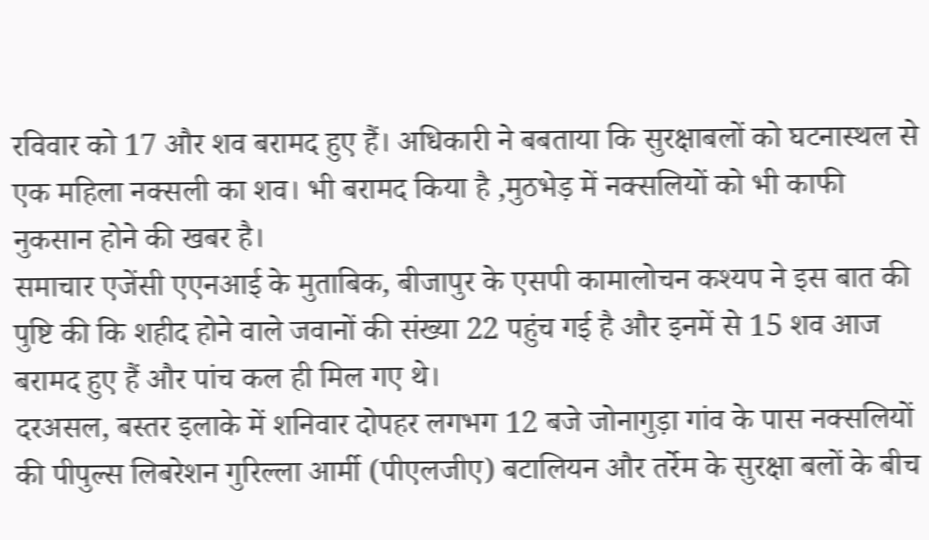रविवार को 17 और शव बरामद हुए हैं। अधिकारी ने बबताया कि सुरक्षाबलों को घटनास्थल से एक महिला नक्सली का शव। भी बरामद किया है ,मुठभेड़ में नक्सलियों को भी काफी नुकसान होने की खबर है।
समाचार एजेंसी एएनआई के मुताबिक, बीजापुर के एसपी कामालोचन कश्यप ने इस बात की पुष्टि की कि शहीद होने वाले जवानों की संख्या 22 पहुंच गई है और इनमें से 15 शव आज बरामद हुए हैं और पांच कल ही मिल गए थे।
दरअसल, बस्तर इलाके में शनिवार दोपहर लगभग 12 बजे जोनागुड़ा गांव के पास नक्सलियों की पीपुल्स लिबरेशन गुरिल्ला आर्मी (पीएलजीए) बटालियन और तर्रेम के सुरक्षा बलों के बीच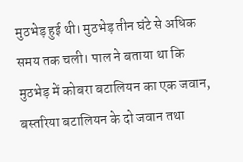मुठभेड़ हुई थी। मुठभेड़ तीन घंटे से अधिक समय तक चली। पाल ने बताया था कि मुठभेड़ में कोबरा बटालियन का एक जवान, बस्तरिया बटालियन के दो जवान तथा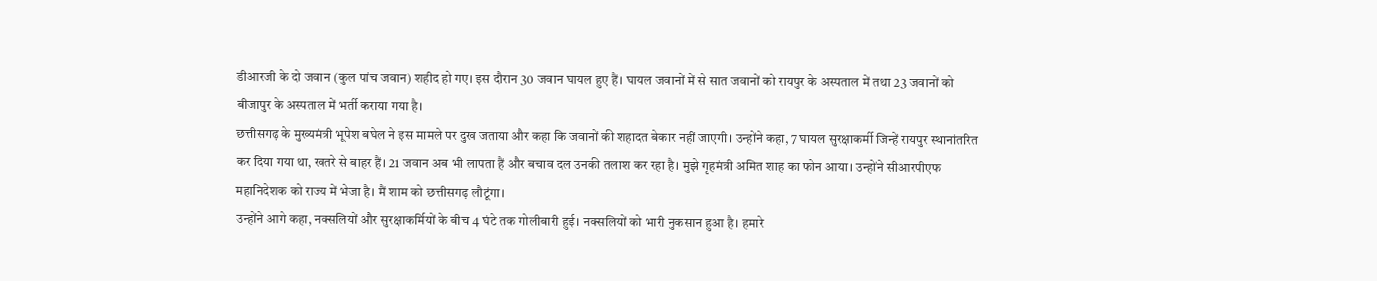डीआरजी के दो जवान (कुल पांच जवान) शहीद हो गए। इस दौरान 30 जवान घायल हुए हैं। घायल जवानों में से सात जवानों को रायपुर के अस्पताल में तथा 23 जवानों को बीजापुर के अस्पताल में भर्ती कराया गया है।
छत्तीसगढ़ के मुख्यमंत्री भूपेश बघेल ने इस मामले पर दुख जताया और कहा कि जवानों की शहादत बेकार नहीं जाएगी। उन्होंने कहा, 7 घायल सुरक्षाकर्मी जिन्हें रायपुर स्थानांतरित कर दिया गया था, खतरे से बाहर हैं। 21 जवान अब भी लापता हैं और बचाव दल उनकी तलाश कर रहा है। मुझे गृहमंत्री अमित शाह का फोन आया। उन्होंने सीआरपीएफ महानिदेशक को राज्य में भेजा है। मैं शाम को छत्तीसगढ़ लौटूंगा।
उन्होंने आगे कहा, नक्सलियों और सुरक्षाकर्मियों के बीच 4 घंटे तक गोलीबारी हुई। नक्सलियों को भारी नुकसान हुआ है। हमारे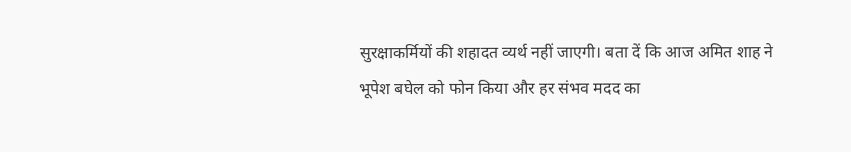सुरक्षाकर्मियों की शहादत व्यर्थ नहीं जाएगी। बता दें कि आज अमित शाह ने भूपेश बघेल को फोन किया और हर संभव मदद का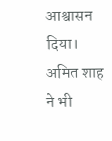आश्वासन दिया। अमित शाह ने भी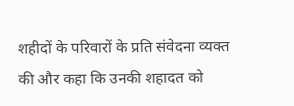शहीदों के परिवारों के प्रति संवेदना व्यक्त की और कहा कि उनकी शहादत को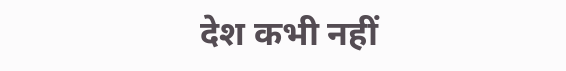देश कभी नहीं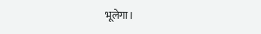भूलेगा।